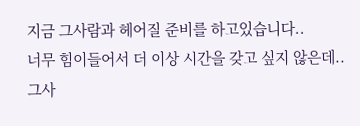지금 그사람과 헤어질 준비를 하고있습니다..
너무 힘이들어서 더 이상 시간을 갖고 싶지 않은데..
그사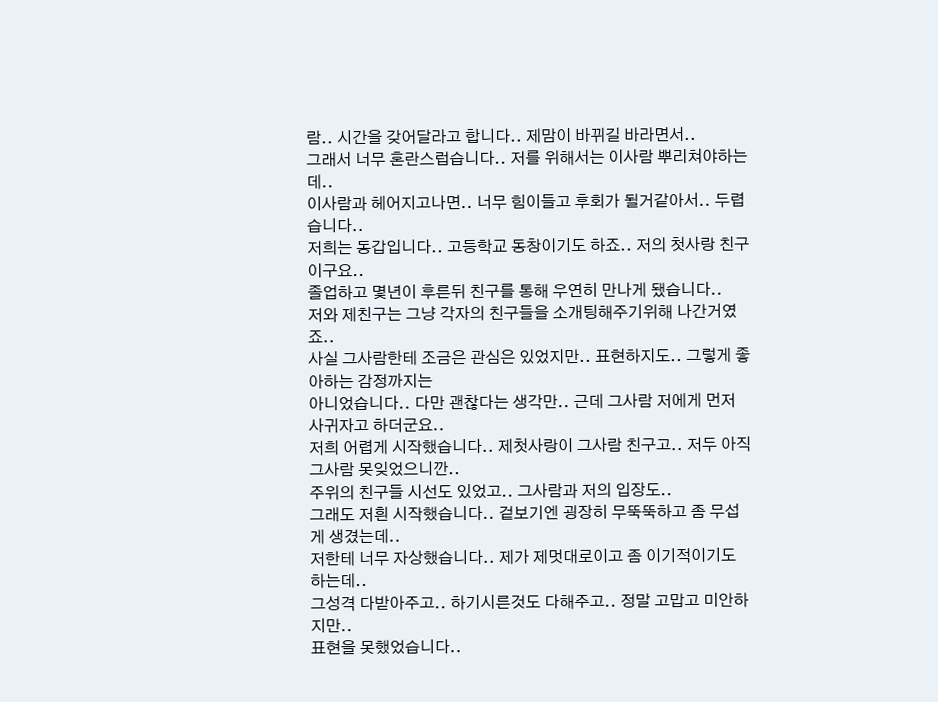람.. 시간을 갖어달라고 합니다.. 제맘이 바뀌길 바라면서..
그래서 너무 혼란스럽습니다.. 저를 위해서는 이사람 뿌리쳐야하는데..
이사람과 헤어지고나면.. 너무 힘이들고 후회가 될거같아서.. 두렵습니다..
저희는 동갑입니다.. 고등학교 동창이기도 하죠.. 저의 첫사랑 친구이구요..
졸업하고 몇년이 후른뒤 친구를 통해 우연히 만나게 됐습니다..
저와 제친구는 그냥 각자의 친구들을 소개팅해주기위해 나간거였죠..
사실 그사람한테 조금은 관심은 있었지만.. 표현하지도.. 그렇게 좋아하는 감정까지는
아니었습니다.. 다만 괜찮다는 생각만.. 근데 그사람 저에게 먼저 사귀자고 하더군요..
저희 어렵게 시작했습니다.. 제첫사랑이 그사람 친구고.. 저두 아직 그사람 못잊었으니깐..
주위의 친구들 시선도 있었고.. 그사람과 저의 입장도..
그래도 저흰 시작했습니다.. 겉보기엔 굉장히 무뚝뚝하고 좀 무섭게 생겼는데..
저한테 너무 자상했습니다.. 제가 제멋대로이고 좀 이기적이기도 하는데..
그성격 다받아주고.. 하기시른것도 다해주고.. 정말 고맙고 미안하지만..
표현을 못했었습니다..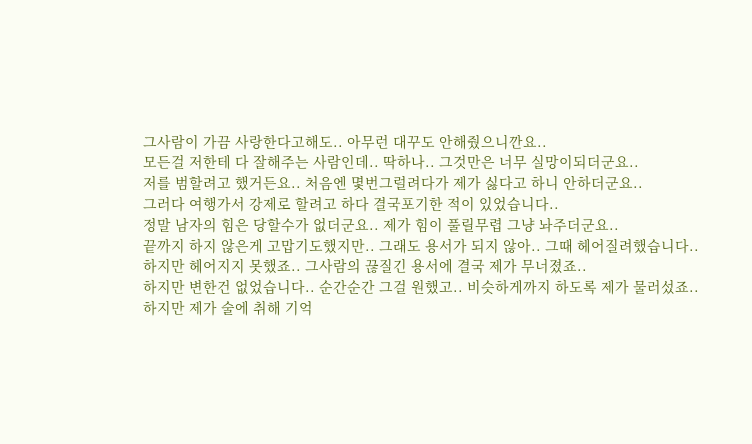그사람이 가끔 사랑한다고해도.. 아무런 대꾸도 안해줬으니깐요..
모든걸 저한테 다 잘해주는 사람인데.. 딱하나.. 그것만은 너무 실망이되더군요..
저를 범할려고 했거든요.. 처음엔 몇번그럴려다가 제가 싫다고 하니 안하더군요..
그러다 여행가서 강제로 할려고 하다 결국포기한 적이 있었습니다..
정말 남자의 힘은 당할수가 없더군요.. 제가 힘이 풀릴무렵 그냥 놔주더군요..
끝까지 하지 않은게 고맙기도했지만.. 그래도 용서가 되지 않아.. 그때 헤어질려했습니다..
하지만 헤어지지 못했죠.. 그사람의 끊질긴 용서에 결국 제가 무너졌죠..
하지만 변한건 없었습니다.. 순간순간 그걸 원했고.. 비슷하게까지 하도록 제가 물러섰죠..
하지만 제가 술에 취해 기억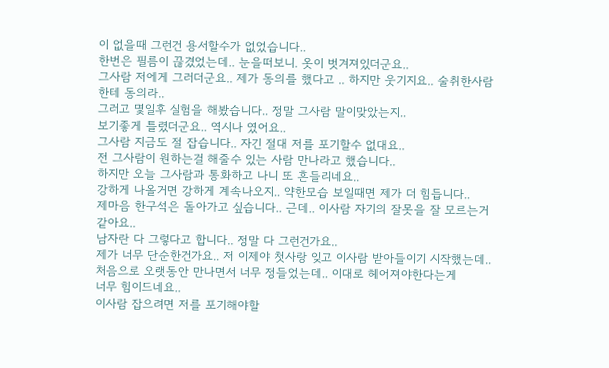이 없을때 그런건 용서할수가 없었습니다..
한번은 필름이 끊겼었는데.. 눈을떠보니. 옷이 벗겨져있더군요..
그사람 저에게 그러더군요.. 제가 동의를 했다고 .. 하지만 웃기지요.. 술취한사람한테 동의라..
그러고 몇일후 실험을 해봤습니다.. 정말 그사람 말이맞았는지..
보기좋게 틀렸더군요.. 역시나 였어요..
그사람 지금도 절 잡습니다.. 자긴 절대 저를 포기할수 없대요..
전 그사람이 원하는걸 해줄수 있는 사람 만나라고 했습니다..
하지만 오늘 그사람과 통화하고 나니 또 흔들리네요..
강하게 나올거면 강하게 계속나오지.. 약한모습 보일때면 제가 더 힘듭니다..
제마음 한구석은 돌아가고 싶습니다.. 근데.. 이사람 자기의 잘못을 잘 모르는거같아요..
남자란 다 그렇다고 합니다.. 정말 다 그런건가요..
제가 너무 단순한건가요.. 저 이제야 첫사랑 잊고 이사람 받아들이기 시작했는데..
처음으로 오랫동안 만나면서 너무 정들었는데.. 이대로 헤어져야한다는게
너무 힘이드네요..
이사람 잡으려면 저를 포기해야할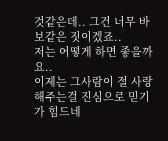것같은데.. 그건 너무 바보같은 짓이겠죠..
저는 어떻게 하면 좋을까요..
이제는 그사람이 절 사랑해주는걸 진심으로 믿기가 힘드네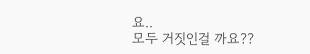요..
모두 거짓인걸 까요??